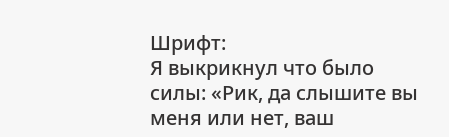Шрифт:
Я выкрикнул что было силы: «Рик, да слышите вы меня или нет, ваш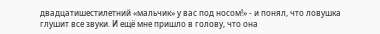двадцатишестилетний «мальчик» у вас под носом!» - и понял, что ловушка глушит все звуки. И ещё мне пришло в голову, что она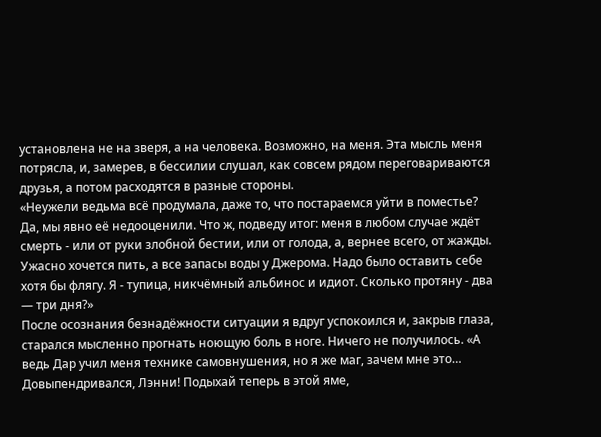установлена не на зверя, а на человека. Возможно, на меня. Эта мысль меня потрясла, и, замерев, в бессилии слушал, как совсем рядом переговариваются друзья, а потом расходятся в разные стороны.
«Неужели ведьма всё продумала, даже то, что постараемся уйти в поместье? Да, мы явно её недооценили. Что ж, подведу итог: меня в любом случае ждёт смерть - или от руки злобной бестии, или от голода, а, вернее всего, от жажды. Ужасно хочется пить, а все запасы воды у Джерома. Надо было оставить себе хотя бы флягу. Я - тупица, никчёмный альбинос и идиот. Сколько протяну - два — три дня?»
После осознания безнадёжности ситуации я вдруг успокоился и, закрыв глаза, старался мысленно прогнать ноющую боль в ноге. Ничего не получилось. «А ведь Дар учил меня технике самовнушения, но я же маг, зачем мне это… Довыпендривался, Лэнни! Подыхай теперь в этой яме,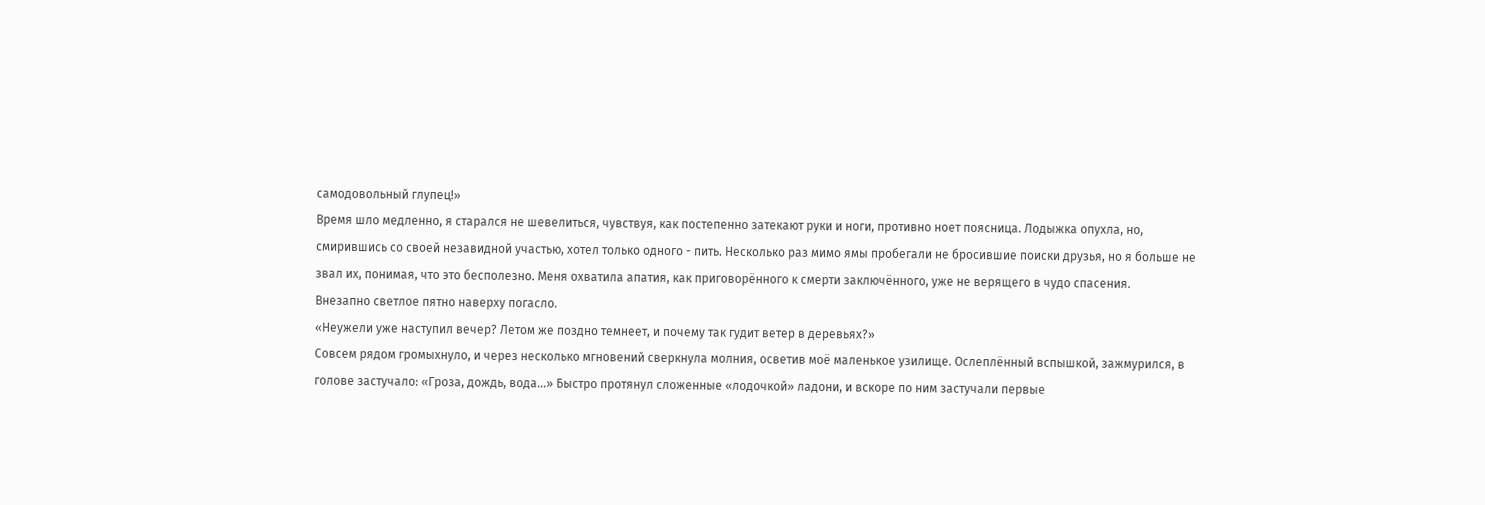самодовольный глупец!»
Время шло медленно, я старался не шевелиться, чувствуя, как постепенно затекают руки и ноги, противно ноет поясница. Лодыжка опухла, но, смирившись со своей незавидной участью, хотел только одного - пить. Несколько раз мимо ямы пробегали не бросившие поиски друзья, но я больше не звал их, понимая, что это бесполезно. Меня охватила апатия, как приговорённого к смерти заключённого, уже не верящего в чудо спасения.
Внезапно светлое пятно наверху погасло.
«Неужели уже наступил вечер? Летом же поздно темнеет, и почему так гудит ветер в деревьях?»
Совсем рядом громыхнуло, и через несколько мгновений сверкнула молния, осветив моё маленькое узилище. Ослеплённый вспышкой, зажмурился, в голове застучало: «Гроза, дождь, вода…» Быстро протянул сложенные «лодочкой» ладони, и вскоре по ним застучали первые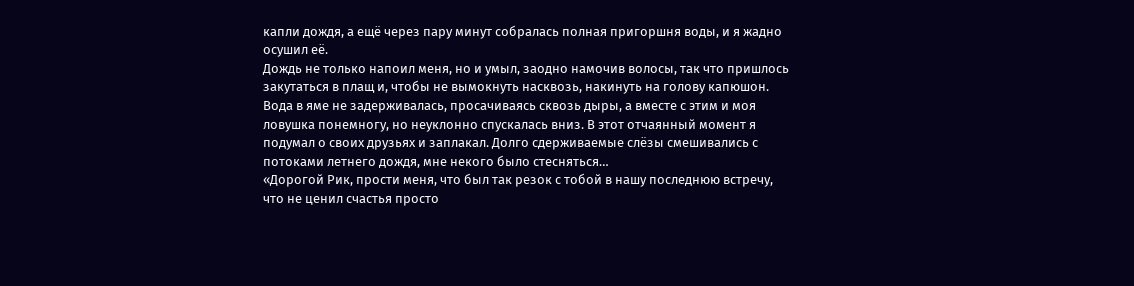капли дождя, а ещё через пару минут собралась полная пригоршня воды, и я жадно осушил её.
Дождь не только напоил меня, но и умыл, заодно намочив волосы, так что пришлось закутаться в плащ и, чтобы не вымокнуть насквозь, накинуть на голову капюшон. Вода в яме не задерживалась, просачиваясь сквозь дыры, а вместе с этим и моя ловушка понемногу, но неуклонно спускалась вниз. В этот отчаянный момент я подумал о своих друзьях и заплакал. Долго сдерживаемые слёзы смешивались с потоками летнего дождя, мне некого было стесняться…
«Дорогой Рик, прости меня, что был так резок с тобой в нашу последнюю встречу, что не ценил счастья просто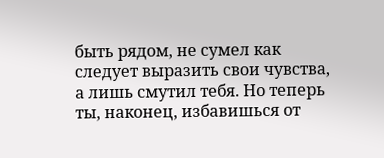быть рядом, не сумел как следует выразить свои чувства, а лишь смутил тебя. Но теперь ты, наконец, избавишься от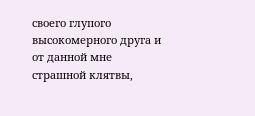своего глупого высокомерного друга и от данной мне страшной клятвы,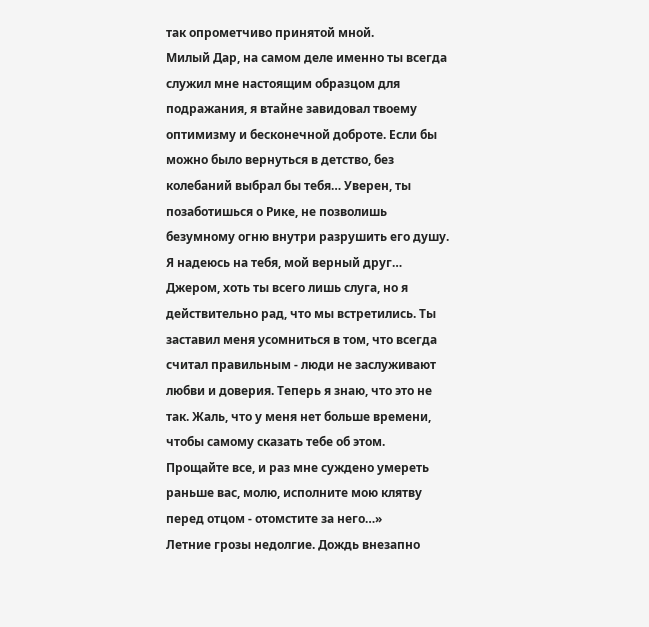так опрометчиво принятой мной.
Милый Дар, на самом деле именно ты всегда служил мне настоящим образцом для подражания, я втайне завидовал твоему оптимизму и бесконечной доброте. Если бы можно было вернуться в детство, без колебаний выбрал бы тебя… Уверен, ты позаботишься о Рике, не позволишь безумному огню внутри разрушить его душу. Я надеюсь на тебя, мой верный друг…
Джером, хоть ты всего лишь слуга, но я действительно рад, что мы встретились. Ты заставил меня усомниться в том, что всегда считал правильным - люди не заслуживают любви и доверия. Теперь я знаю, что это не так. Жаль, что у меня нет больше времени, чтобы самому сказать тебе об этом.
Прощайте все, и раз мне суждено умереть раньше вас, молю, исполните мою клятву перед отцом - отомстите за него…»
Летние грозы недолгие. Дождь внезапно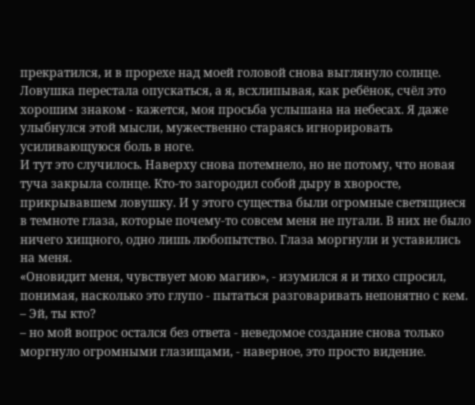прекратился, и в прорехе над моей головой снова выглянуло солнце. Ловушка перестала опускаться, а я, всхлипывая, как ребёнок, счёл это хорошим знаком - кажется, моя просьба услышана на небесах. Я даже улыбнулся этой мысли, мужественно стараясь игнорировать усиливающуюся боль в ноге.
И тут это случилось. Наверху снова потемнело, но не потому, что новая туча закрыла солнце. Кто-то загородил собой дыру в хворосте, прикрывавшем ловушку. И у этого существа были огромные светящиеся в темноте глаза, которые почему-то совсем меня не пугали. В них не было ничего хищного, одно лишь любопытство. Глаза моргнули и уставились на меня.
«Оновидит меня, чувствует мою магию», - изумился я и тихо спросил, понимая, насколько это глупо - пытаться разговаривать непонятно с кем.
– Эй, ты кто?
– но мой вопрос остался без ответа - неведомое создание снова только моргнуло огромными глазищами, - наверное, это просто видение.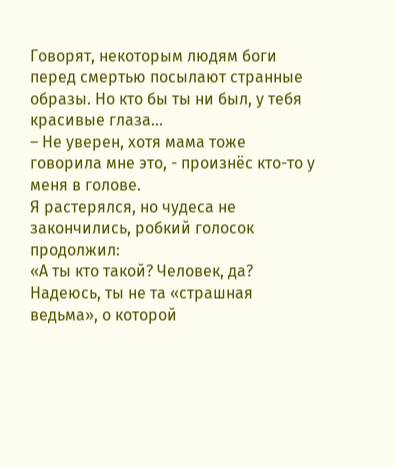Говорят, некоторым людям боги перед смертью посылают странные образы. Но кто бы ты ни был, у тебя красивые глаза…
– Не уверен, хотя мама тоже говорила мне это, - произнёс кто-то у меня в голове.
Я растерялся, но чудеса не закончились, робкий голосок продолжил:
«А ты кто такой? Человек, да? Надеюсь, ты не та «страшная ведьма», о которой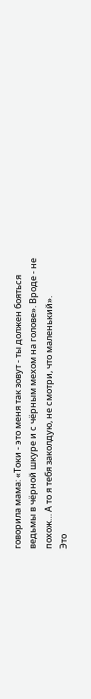говорила мама: «Токи - это меня так зовут - ты должен бояться ведьмы в чёрной шкуре и с чёрным мехом на голове». Вроде - не похож… А то я тебя заколдую, не смотри, что маленький».
Это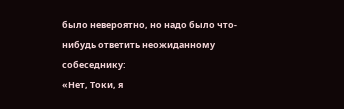было невероятно, но надо было что-нибудь ответить неожиданному собеседнику:
«Нет, Токи, я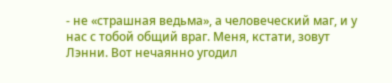- не «страшная ведьма», а человеческий маг, и у нас с тобой общий враг. Меня, кстати, зовут Лэнни. Вот нечаянно угодил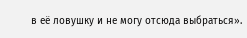в её ловушку и не могу отсюда выбраться».